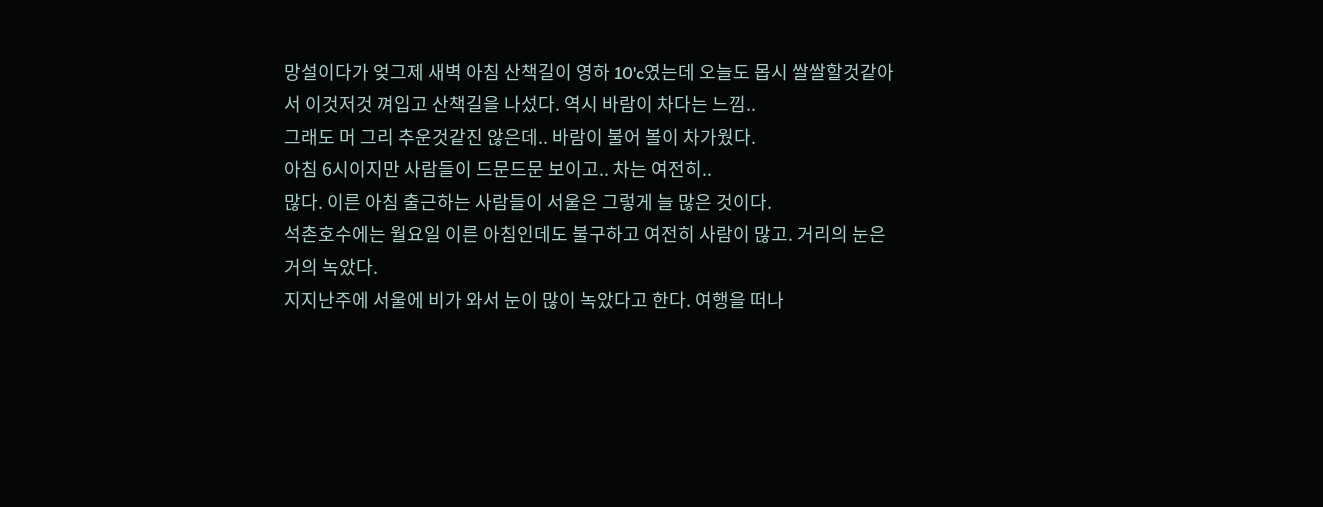망설이다가 엊그제 새벽 아침 산책길이 영하 10'c였는데 오늘도 몹시 쌀쌀할것같아서 이것저것 껴입고 산책길을 나섰다. 역시 바람이 차다는 느낌..
그래도 머 그리 추운것같진 않은데.. 바람이 불어 볼이 차가웠다.
아침 6시이지만 사람들이 드문드문 보이고.. 차는 여전히..
많다. 이른 아침 출근하는 사람들이 서울은 그렇게 늘 많은 것이다.
석촌호수에는 월요일 이른 아침인데도 불구하고 여전히 사람이 많고. 거리의 눈은 거의 녹았다.
지지난주에 서울에 비가 와서 눈이 많이 녹았다고 한다. 여행을 떠나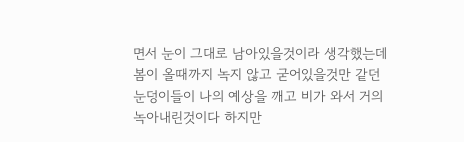면서 눈이 그대로 남아있을것이라 생각했는데 봄이 올때까지 녹지 않고 굳어있을것만 같던 눈덩이들이 나의 예상을 깨고 비가 와서 거의 녹아내린것이다 하지만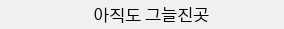아직도 그늘진곳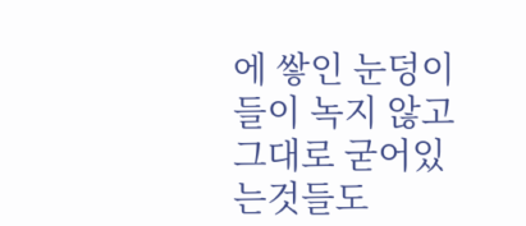에 쌓인 눈덩이들이 녹지 않고 그대로 굳어있는것들도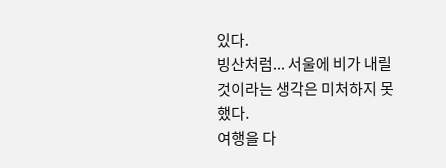있다.
빙산처럼... 서울에 비가 내릴것이라는 생각은 미처하지 못했다.
여행을 다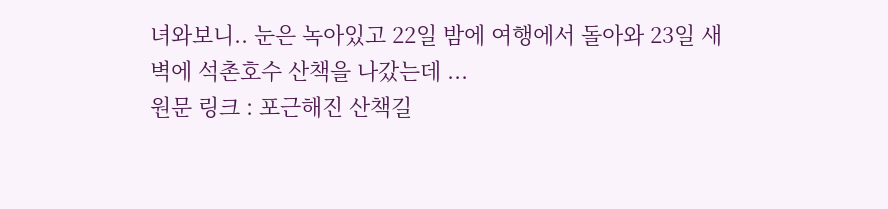녀와보니.. 눈은 녹아있고 22일 밤에 여행에서 돌아와 23일 새벽에 석촌호수 산책을 나갔는데 ...
원문 링크 : 포근해진 산책길